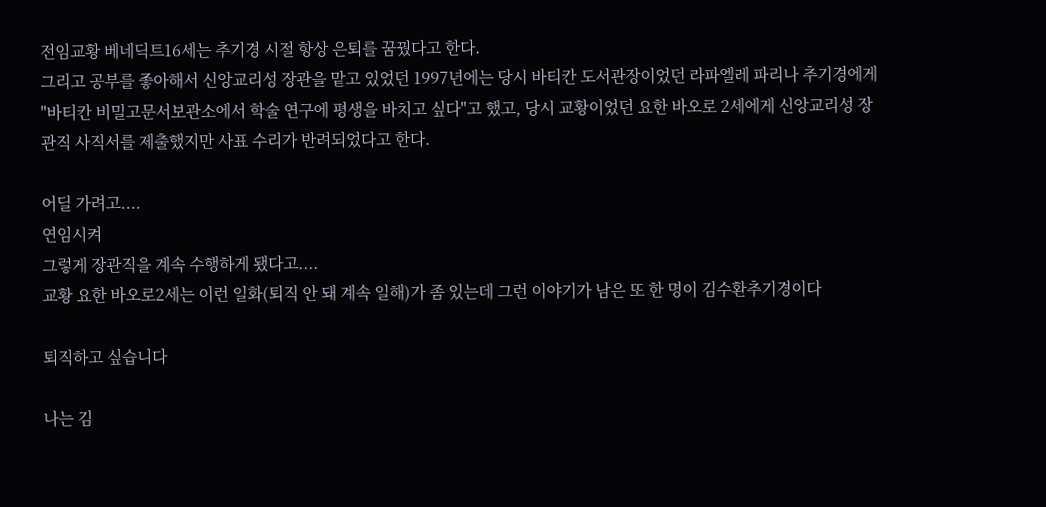전임교황 베네딕트16세는 추기경 시절 항상 은퇴를 꿈꿨다고 한다.
그리고 공부를 좋아해서 신앙교리성 장관을 맡고 있었던 1997년에는 당시 바티칸 도서관장이었던 라파엘레 파리나 추기경에게 "바티칸 비밀고문서보관소에서 학술 연구에 평생을 바치고 싶다"고 했고, 당시 교황이었던 요한 바오로 2세에게 신앙교리성 장관직 사직서를 제출했지만 사표 수리가 반려되었다고 한다.

어딜 가려고....
연임시켜
그렇게 장관직을 계속 수행하게 됐다고....
교황 요한 바오로2세는 이런 일화(퇴직 안 돼 계속 일해)가 좀 있는데 그런 이야기가 남은 또 한 명이 김수환추기경이다

퇴직하고 싶습니다

나는 김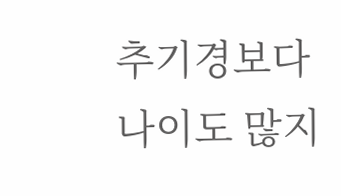추기경보다 나이도 많지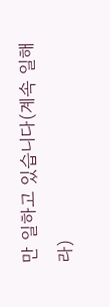만 일하고 있습니다(계속 일해라)